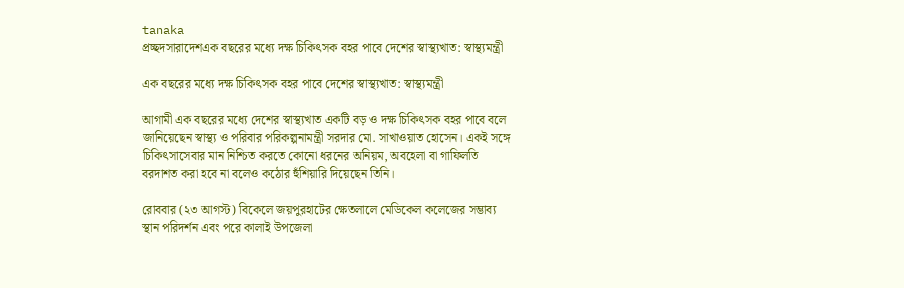tanaka
প্রচ্ছদসারাদেশএক বছরের মধ্যে দক্ষ চিকিৎসক বহর পাবে দেশের স্বাস্থ্যখাত: স্বাস্থ্যমন্ত্রী

এক বছরের মধ্যে দক্ষ চিকিৎসক বহর পাবে দেশের স্বাস্থ্যখাত: স্বাস্থ্যমন্ত্রী

আগামী এক বছরের মধ্যে দেশের স্বাস্থ্যখাত একটি বড় ও দক্ষ চিকিৎসক বহর পাবে বলে জানিয়েছেন স্বাস্থ্য ও পরিবার পরিকল্পনামন্ত্রী সরদার মো. সাখাওয়াত হোসেন। একই সঙ্গে চিকিৎসাসেবার মান নিশ্চিত করতে কোনো ধরনের অনিয়ম, অবহেলা বা গাফিলতি বরদাশত করা হবে না বলেও কঠোর হুঁশিয়ারি দিয়েছেন তিনি।

রোববার (২৩ আগস্ট) বিকেলে জয়পুরহাটের ক্ষেতলালে মেডিকেল কলেজের সম্ভাব্য স্থান পরিদর্শন এবং পরে কালাই উপজেলা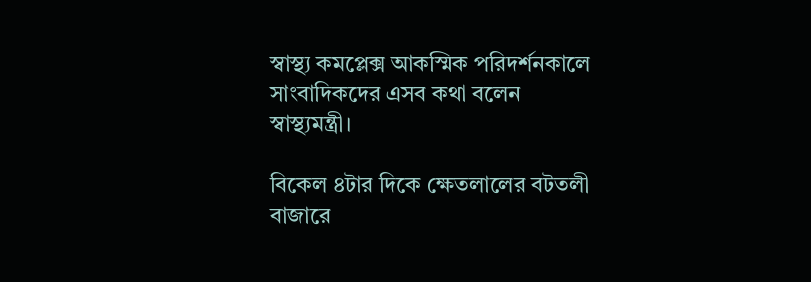স্বাস্থ্য কমপ্লেক্স আকস্মিক পরিদর্শনকালে সাংবাদিকদের এসব কথা বলেন স্বাস্থ্যমন্ত্রী।

বিকেল ৪টার দিকে ক্ষেতলালের বটতলী বাজারে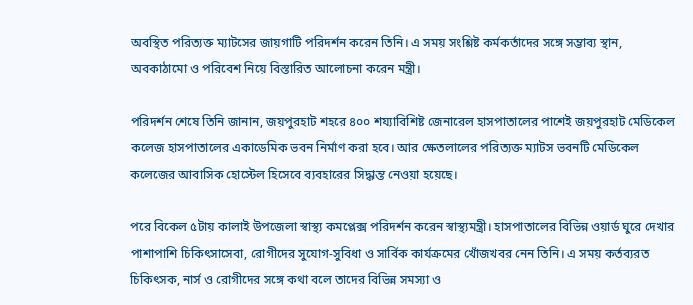অবস্থিত পরিত্যক্ত ম্যাটসের জায়গাটি পরিদর্শন করেন তিনি। এ সময় সংশ্লিষ্ট কর্মকর্তাদের সঙ্গে সম্ভাব্য স্থান, অবকাঠামো ও পরিবেশ নিয়ে বিস্তারিত আলোচনা করেন মন্ত্রী।

পরিদর্শন শেষে তিনি জানান, জয়পুরহাট শহরে ৪০০ শয্যাবিশিষ্ট জেনারেল হাসপাতালের পাশেই জয়পুরহাট মেডিকেল কলেজ হাসপাতালের একাডেমিক ভবন নির্মাণ করা হবে। আর ক্ষেতলালের পরিত্যক্ত ম্যাটস ভবনটি মেডিকেল কলেজের আবাসিক হোস্টেল হিসেবে ব্যবহারের সিদ্ধান্ত নেওয়া হয়েছে।

পরে বিকেল ৫টায় কালাই উপজেলা স্বাস্থ্য কমপ্লেক্স পরিদর্শন করেন স্বাস্থ্যমন্ত্রী। হাসপাতালের বিভিন্ন ওয়ার্ড ঘুরে দেখার পাশাপাশি চিকিৎসাসেবা, রোগীদের সুযোগ-সুবিধা ও সার্বিক কার্যক্রমের খোঁজখবর নেন তিনি। এ সময় কর্তব্যরত চিকিৎসক, নার্স ও রোগীদের সঙ্গে কথা বলে তাদের বিভিন্ন সমস্যা ও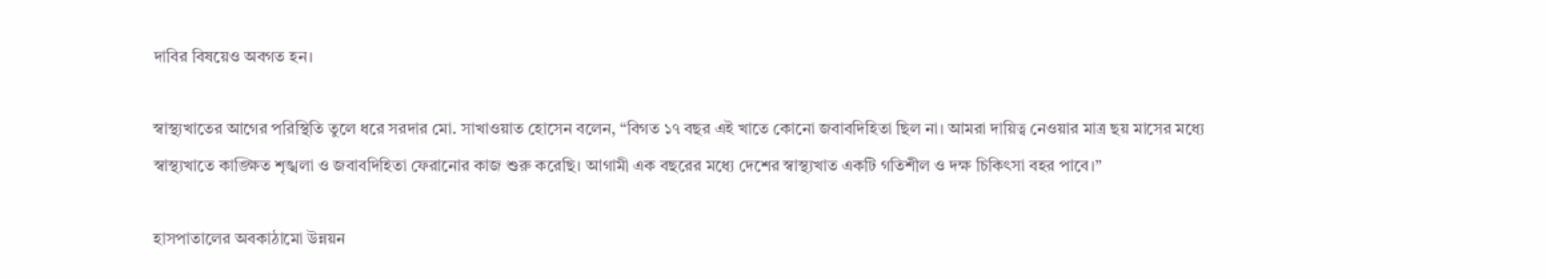দাবির বিষয়েও অবগত হন।

স্বাস্থ্যখাতের আগের পরিস্থিতি তুলে ধরে সরদার মো. সাখাওয়াত হোসেন বলেন, “বিগত ১৭ বছর এই খাতে কোনো জবাবদিহিতা ছিল না। আমরা দায়িত্ব নেওয়ার মাত্র ছয় মাসের মধ্যে স্বাস্থ্যখাতে কাঙ্ক্ষিত শৃঙ্খলা ও জবাবদিহিতা ফেরানোর কাজ শুরু করেছি। আগামী এক বছরের মধ্যে দেশের স্বাস্থ্যখাত একটি গতিশীল ও দক্ষ চিকিৎসা বহর পাবে।”

হাসপাতালের অবকাঠামো উন্নয়ন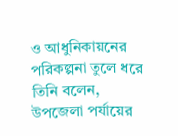ও আধুনিকায়নের পরিকল্পনা তুলে ধরে তিনি বলেন, উপজেলা পর্যায়ের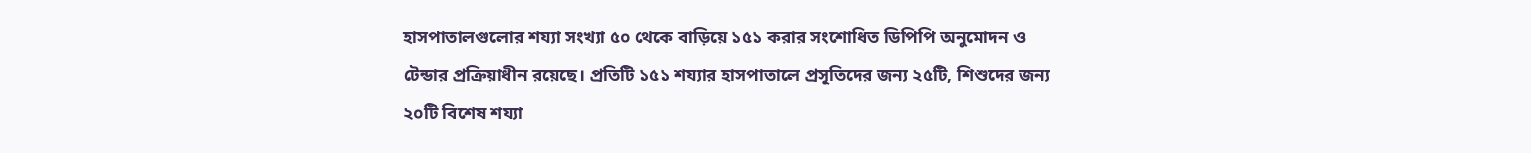হাসপাতালগুলোর শয্যা সংখ্যা ৫০ থেকে বাড়িয়ে ১৫১ করার সংশোধিত ডিপিপি অনুমোদন ও টেন্ডার প্রক্রিয়াধীন রয়েছে। প্রতিটি ১৫১ শয্যার হাসপাতালে প্রসূতিদের জন্য ২৫টি, শিশুদের জন্য ২০টি বিশেষ শয্যা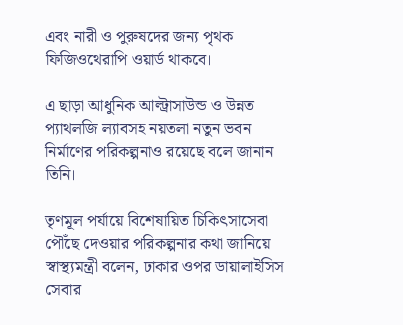এবং নারী ও পুরুষদের জন্য পৃথক ফিজিওথেরাপি ওয়ার্ড থাকবে।

এ ছাড়া আধুনিক আল্ট্রাসাউন্ড ও উন্নত প্যাথলজি ল্যাবসহ নয়তলা নতুন ভবন নির্মাণের পরিকল্পনাও রয়েছে বলে জানান তিনি।

তৃণমূল পর্যায়ে বিশেষায়িত চিকিৎসাসেবা পৌঁছে দেওয়ার পরিকল্পনার কথা জানিয়ে স্বাস্থ্যমন্ত্রী বলেন, ঢাকার ওপর ডায়ালাইসিস সেবার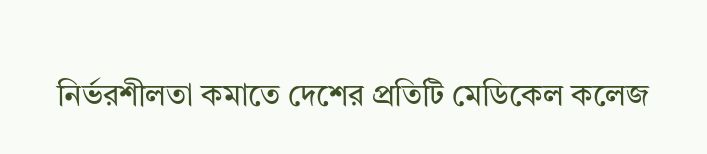নির্ভরশীলতা কমাতে দেশের প্রতিটি মেডিকেল কলেজ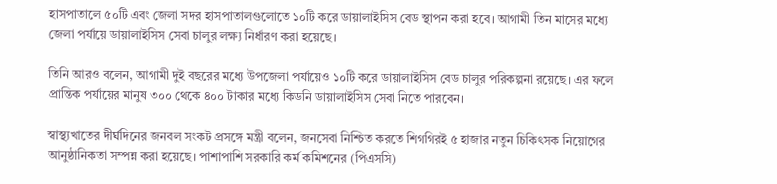হাসপাতালে ৫০টি এবং জেলা সদর হাসপাতালগুলোতে ১০টি করে ডায়ালাইসিস বেড স্থাপন করা হবে। আগামী তিন মাসের মধ্যে জেলা পর্যায়ে ডায়ালাইসিস সেবা চালুর লক্ষ্য নির্ধারণ করা হয়েছে।

তিনি আরও বলেন, আগামী দুই বছরের মধ্যে উপজেলা পর্যায়েও ১০টি করে ডায়ালাইসিস বেড চালুর পরিকল্পনা রয়েছে। এর ফলে প্রান্তিক পর্যায়ের মানুষ ৩০০ থেকে ৪০০ টাকার মধ্যে কিডনি ডায়ালাইসিস সেবা নিতে পারবেন।

স্বাস্থ্যখাতের দীর্ঘদিনের জনবল সংকট প্রসঙ্গে মন্ত্রী বলেন, জনসেবা নিশ্চিত করতে শিগগিরই ৫ হাজার নতুন চিকিৎসক নিয়োগের আনুষ্ঠানিকতা সম্পন্ন করা হয়েছে। পাশাপাশি সরকারি কর্ম কমিশনের (পিএসসি)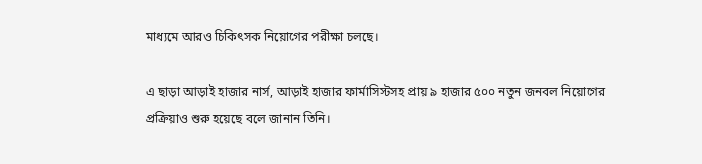মাধ্যমে আরও চিকিৎসক নিয়োগের পরীক্ষা চলছে।

এ ছাড়া আড়াই হাজার নার্স, আড়াই হাজার ফার্মাসিস্টসহ প্রায় ৯ হাজার ৫০০ নতুন জনবল নিয়োগের প্রক্রিয়াও শুরু হয়েছে বলে জানান তিনি।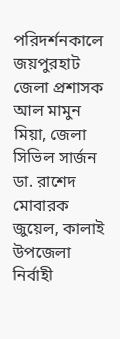পরিদর্শনকালে জয়পুরহাট জেলা প্রশাসক আল মামুন মিয়া, জেলা সিভিল সার্জন ডা. রাশেদ মোবারক জুয়েল, কালাই উপজেলা নির্বাহী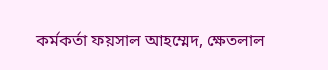কর্মকর্তা ফয়সাল আহম্মেদ, ক্ষেতলাল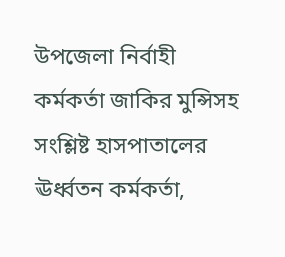উপজেলা নির্বাহী কর্মকর্তা জাকির মুন্সিসহ সংশ্লিষ্ট হাসপাতালের ঊর্ধ্বতন কর্মকর্তা,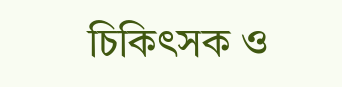চিকিৎসক ও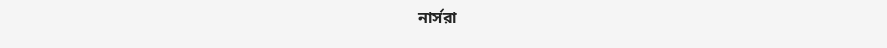নার্সরা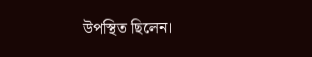উপস্থিত ছিলেন।